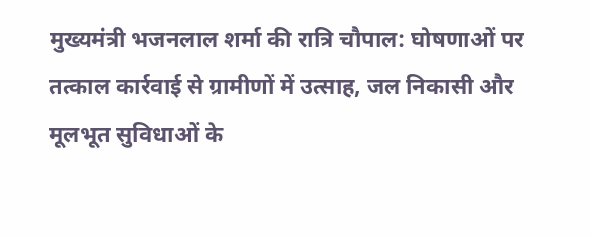मुख्यमंत्री भजनलाल शर्मा की रात्रि चौपाल: घोषणाओं पर तत्काल कार्रवाई से ग्रामीणों में उत्साह, जल निकासी और मूलभूत सुविधाओं के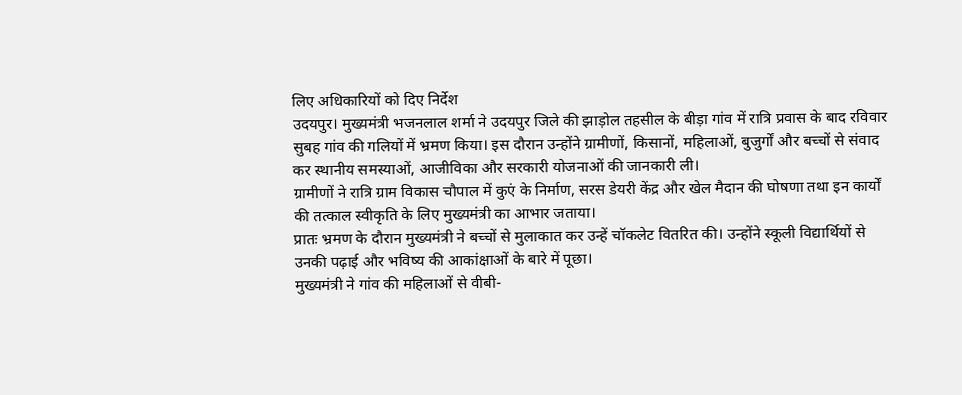लिए अधिकारियों को दिए निर्देश
उदयपुर। मुख्यमंत्री भजनलाल शर्मा ने उदयपुर जिले की झाड़ोल तहसील के बीड़ा गांव में रात्रि प्रवास के बाद रविवार सुबह गांव की गलियों में भ्रमण किया। इस दौरान उन्होंने ग्रामीणों, किसानों, महिलाओं, बुजुर्गों और बच्चों से संवाद कर स्थानीय समस्याओं, आजीविका और सरकारी योजनाओं की जानकारी ली।
ग्रामीणों ने रात्रि ग्राम विकास चौपाल में कुएं के निर्माण, सरस डेयरी केंद्र और खेल मैदान की घोषणा तथा इन कार्यों की तत्काल स्वीकृति के लिए मुख्यमंत्री का आभार जताया।
प्रातः भ्रमण के दौरान मुख्यमंत्री ने बच्चों से मुलाकात कर उन्हें चॉकलेट वितरित की। उन्होंने स्कूली विद्यार्थियों से उनकी पढ़ाई और भविष्य की आकांक्षाओं के बारे में पूछा।
मुख्यमंत्री ने गांव की महिलाओं से वीबी-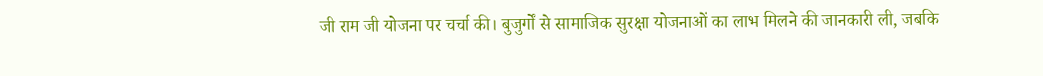जी राम जी योजना पर चर्चा की। बुजुर्गों से सामाजिक सुरक्षा योजनाओं का लाभ मिलने की जानकारी ली, जबकि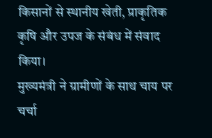किसानों से स्थानीय खेती, प्राकृतिक कृषि और उपज के संबंध में संवाद किया।
मुख्यमंत्री ने ग्रामीणों के साथ चाय पर चर्चा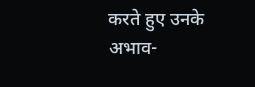करते हुए उनके अभाव-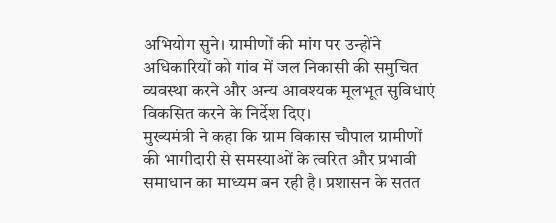अभियोग सुने। ग्रामीणों की मांग पर उन्होंने अधिकारियों को गांव में जल निकासी की समुचित व्यवस्था करने और अन्य आवश्यक मूलभूत सुविधाएं विकसित करने के निर्देश दिए।
मुख्यमंत्री ने कहा कि ग्राम विकास चौपाल ग्रामीणों की भागीदारी से समस्याओं के त्वरित और प्रभावी समाधान का माध्यम बन रही है। प्रशासन के सतत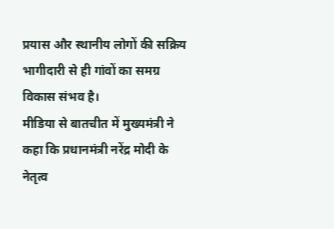प्रयास और स्थानीय लोगों की सक्रिय भागीदारी से ही गांवों का समग्र विकास संभव है।
मीडिया से बातचीत में मुख्यमंत्री ने कहा कि प्रधानमंत्री नरेंद्र मोदी के नेतृत्व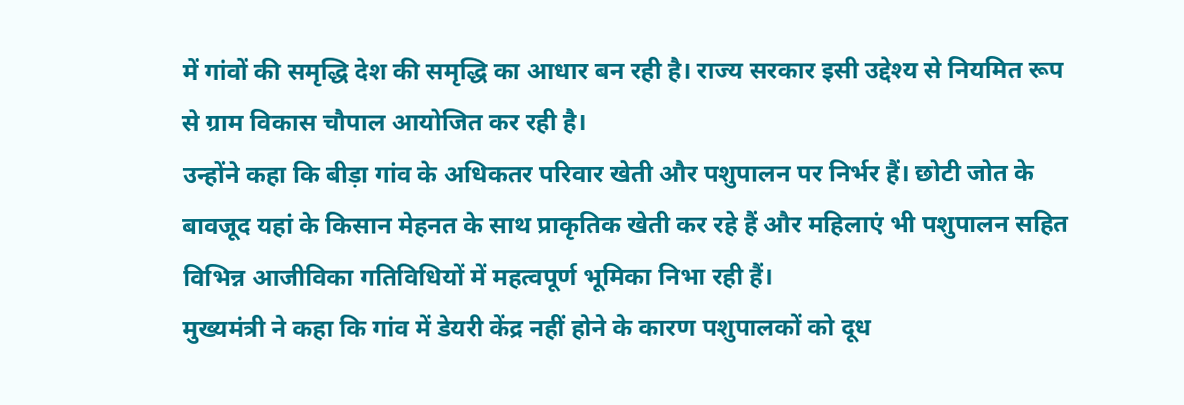में गांवों की समृद्धि देश की समृद्धि का आधार बन रही है। राज्य सरकार इसी उद्देश्य से नियमित रूप से ग्राम विकास चौपाल आयोजित कर रही है।
उन्होंने कहा कि बीड़ा गांव के अधिकतर परिवार खेती और पशुपालन पर निर्भर हैं। छोटी जोत के बावजूद यहां के किसान मेहनत के साथ प्राकृतिक खेती कर रहे हैं और महिलाएं भी पशुपालन सहित विभिन्न आजीविका गतिविधियों में महत्वपूर्ण भूमिका निभा रही हैं।
मुख्यमंत्री ने कहा कि गांव में डेयरी केंद्र नहीं होने के कारण पशुपालकों को दूध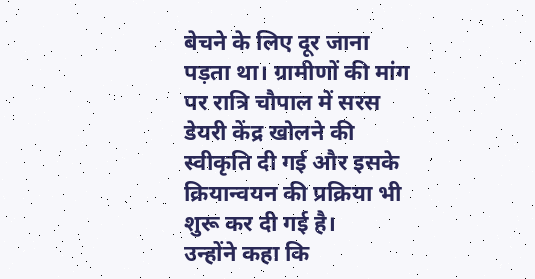बेचने के लिए दूर जाना पड़ता था। ग्रामीणों की मांग पर रात्रि चौपाल में सरस डेयरी केंद्र खोलने की स्वीकृति दी गई और इसके क्रियान्वयन की प्रक्रिया भी शुरू कर दी गई है।
उन्होंने कहा कि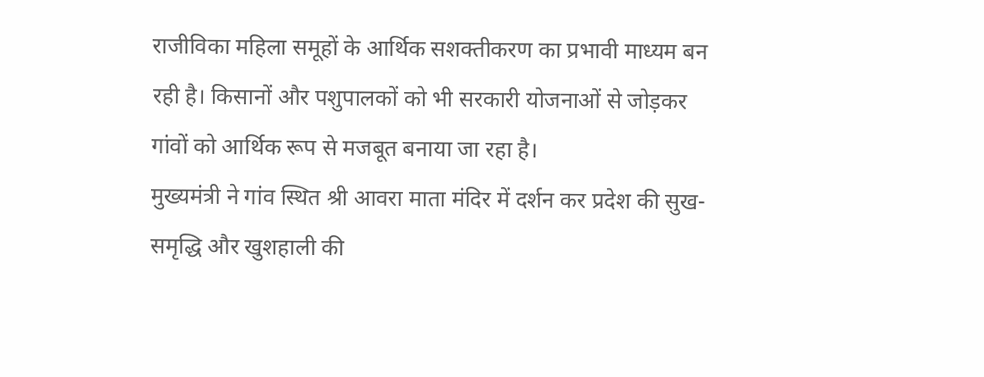राजीविका महिला समूहों के आर्थिक सशक्तीकरण का प्रभावी माध्यम बन रही है। किसानों और पशुपालकों को भी सरकारी योजनाओं से जोड़कर गांवों को आर्थिक रूप से मजबूत बनाया जा रहा है।
मुख्यमंत्री ने गांव स्थित श्री आवरा माता मंदिर में दर्शन कर प्रदेश की सुख-समृद्धि और खुशहाली की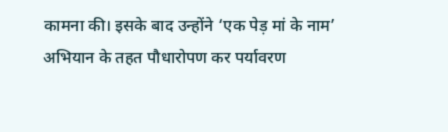कामना की। इसके बाद उन्होंने ‘एक पेड़ मां के नाम’ अभियान के तहत पौधारोपण कर पर्यावरण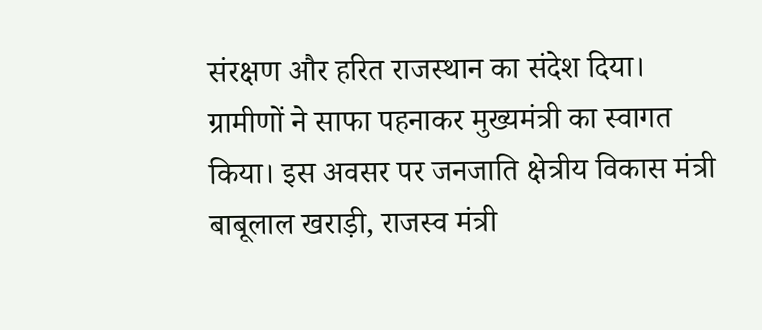संरक्षण और हरित राजस्थान का संदेश दिया।
ग्रामीणों ने साफा पहनाकर मुख्यमंत्री का स्वागत किया। इस अवसर पर जनजाति क्षेत्रीय विकास मंत्री बाबूलाल खराड़ी, राजस्व मंत्री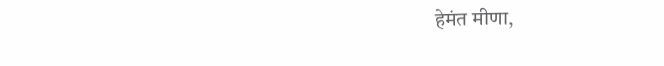हेमंत मीणा,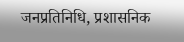जनप्रतिनिधि, प्रशासनिक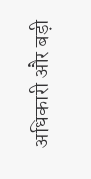अधिकारी और बड़ी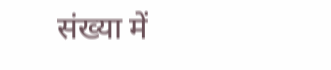संख्या में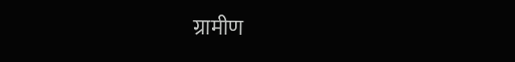ग्रामीण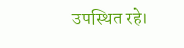उपस्थित रहे।